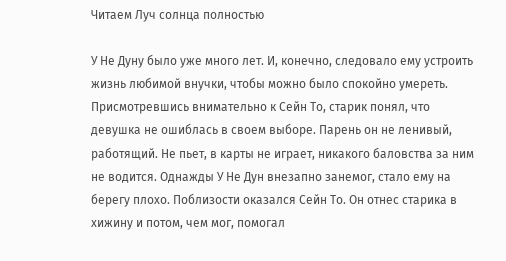Читаем Луч солнца полностью

У Не Дуну было уже много лет. И, конечно, следовало ему устроить жизнь любимой внучки, чтобы можно было спокойно умереть. Присмотревшись внимательно к Сейн То, старик понял, что девушка не ошиблась в своем выборе. Парень он не ленивый, работящий. Не пьет, в карты не играет, никакого баловства за ним не водится. Однажды У Не Дун внезапно занемог, стало ему на берегу плохо. Поблизости оказался Сейн То. Он отнес старика в хижину и потом, чем мог, помогал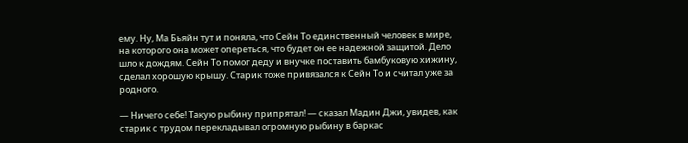ему. Ну, Ма Бьяйн тут и поняла, что Сейн То единственный человек в мире, на которого она может опереться, что будет он ее надежной защитой. Дело шло к дождям. Сейн То помог деду и внучке поставить бамбуковую хижину, сделал хорошую крышу. Старик тоже привязался к Сейн То и считал уже за родного.

— Ничего себе! Такую рыбину припрятал! — сказал Мадин Джи, увидев, как старик с трудом перекладывал огромную рыбину в баркас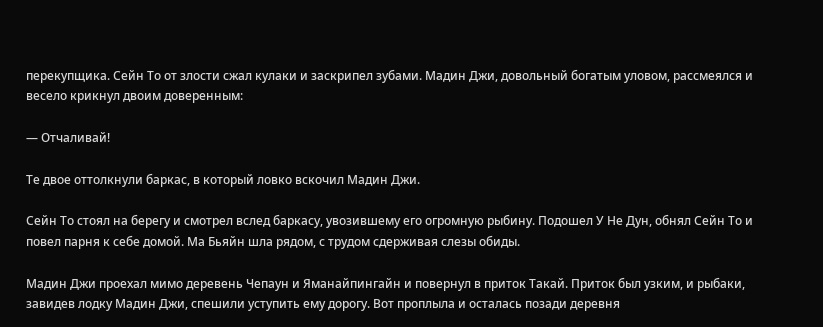перекупщика. Сейн То от злости сжал кулаки и заскрипел зубами. Мадин Джи, довольный богатым уловом, рассмеялся и весело крикнул двоим доверенным:

— Отчаливай!

Те двое оттолкнули баркас, в который ловко вскочил Мадин Джи.

Сейн То стоял на берегу и смотрел вслед баркасу, увозившему его огромную рыбину. Подошел У Не Дун, обнял Сейн То и повел парня к себе домой. Ма Бьяйн шла рядом, с трудом сдерживая слезы обиды.

Мадин Джи проехал мимо деревень Чепаун и Яманайпингайн и повернул в приток Такай. Приток был узким, и рыбаки, завидев лодку Мадин Джи, спешили уступить ему дорогу. Вот проплыла и осталась позади деревня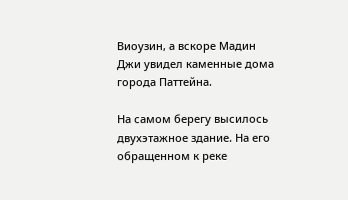Виоузин, а вскоре Мадин Джи увидел каменные дома города Паттейна.

На самом берегу высилось двухэтажное здание. На его обращенном к реке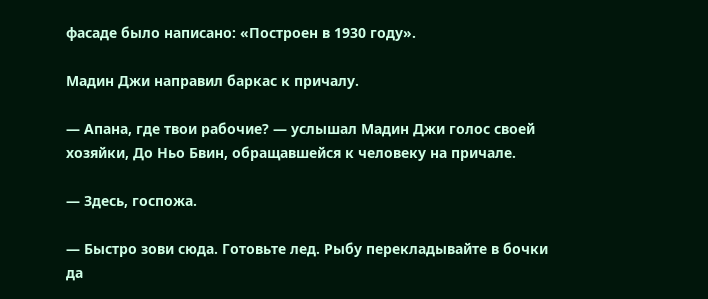фасаде было написано: «Построен в 1930 году».

Мадин Джи направил баркас к причалу.

— Апана, где твои рабочие? — услышал Мадин Джи голос своей хозяйки, До Ньо Бвин, обращавшейся к человеку на причале.

— Здесь, госпожа.

— Быстро зови сюда. Готовьте лед. Рыбу перекладывайте в бочки да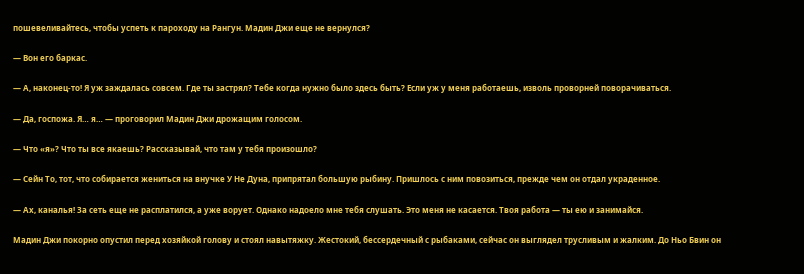пошевеливайтесь, чтобы успеть к пароходу на Рангун. Мадин Джи еще не вернулся?

— Вон его баркас.

— А, наконец-то! Я уж заждалась совсем. Где ты застрял? Тебе когда нужно было здесь быть? Если уж у меня работаешь, изволь проворней поворачиваться.

— Да, госпожа. Я… я… — проговорил Мадин Джи дрожащим голосом.

— Что «я»? Что ты все якаешь? Рассказывай, что там у тебя произошло?

— Сейн То, тот, что собирается жениться на внучке У Не Дуна, припрятал большую рыбину. Пришлось с ним повозиться, прежде чем он отдал украденное.

— Ах, каналья! За сеть еще не расплатился, а уже ворует. Однако надоело мне тебя слушать. Это меня не касается. Твоя работа — ты ею и занимайся.

Мадин Джи покорно опустил перед хозяйкой голову и стоял навытяжку. Жестокий, бессердечный с рыбаками, сейчас он выглядел трусливым и жалким. До Ньо Бвин он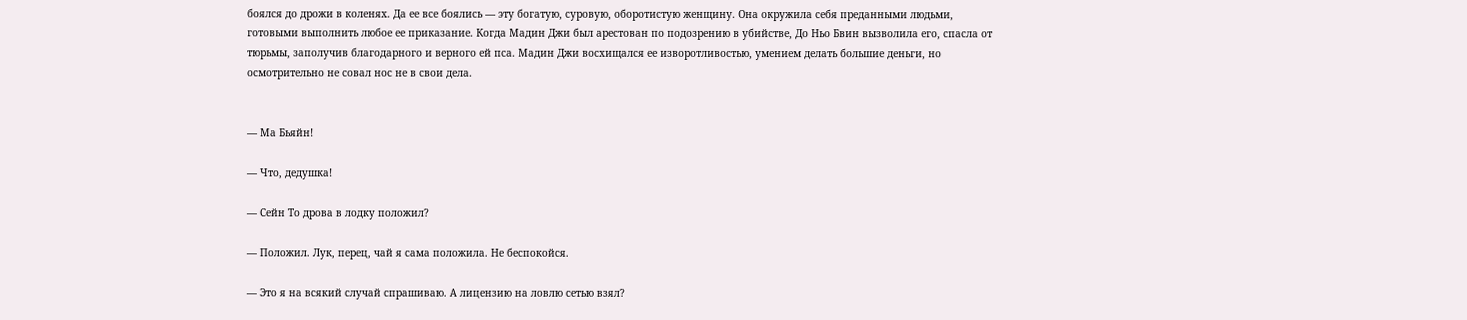боялся до дрожи в коленях. Да ее все боялись — эту богатую, суровую, оборотистую женщину. Она окружила себя преданными людьми, готовыми выполнить любое ее приказание. Когда Мадин Джи был арестован по подозрению в убийстве, До Ньо Бвин вызволила его, спасла от тюрьмы, заполучив благодарного и верного ей пса. Мадин Джи восхищался ее изворотливостью, умением делать большие деньги, но осмотрительно не совал нос не в свои дела.


— Ма Бьяйн!

— Что, дедушка!

— Сейн То дрова в лодку положил?

— Положил. Лук, перец, чай я сама положила. Не беспокойся.

— Это я на всякий случай спрашиваю. А лицензию на ловлю сетью взял?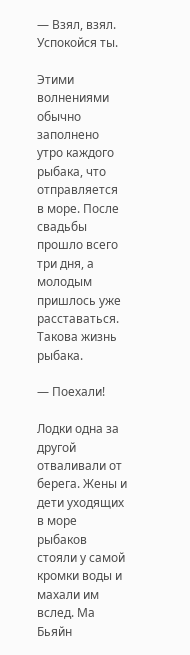— Взял, взял. Успокойся ты.

Этими волнениями обычно заполнено утро каждого рыбака, что отправляется в море. После свадьбы прошло всего три дня, а молодым пришлось уже расставаться. Такова жизнь рыбака.

— Поехали!

Лодки одна за другой отваливали от берега. Жены и дети уходящих в море рыбаков стояли у самой кромки воды и махали им вслед. Ма Бьяйн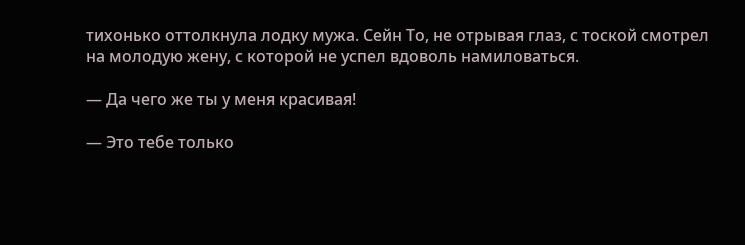тихонько оттолкнула лодку мужа. Сейн То, не отрывая глаз, с тоской смотрел на молодую жену, с которой не успел вдоволь намиловаться.

— Да чего же ты у меня красивая!

— Это тебе только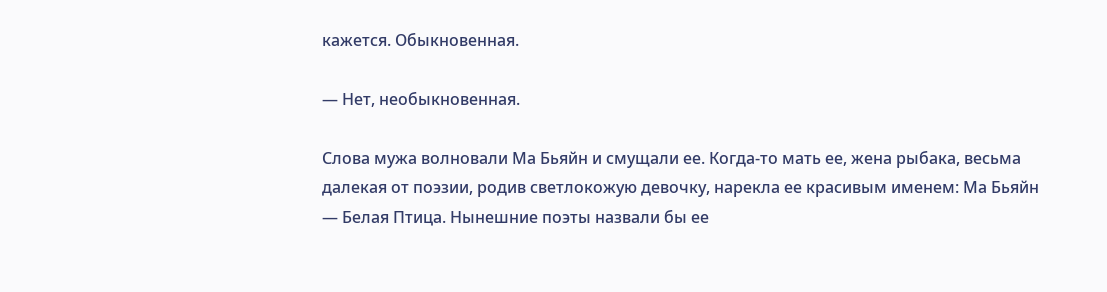кажется. Обыкновенная.

— Нет, необыкновенная.

Слова мужа волновали Ма Бьяйн и смущали ее. Когда-то мать ее, жена рыбака, весьма далекая от поэзии, родив светлокожую девочку, нарекла ее красивым именем: Ма Бьяйн — Белая Птица. Нынешние поэты назвали бы ее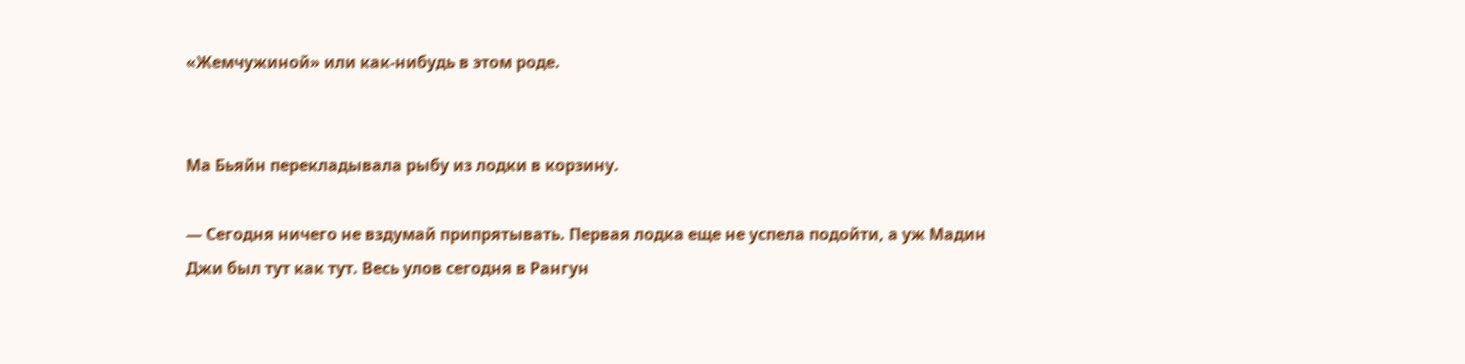«Жемчужиной» или как-нибудь в этом роде.


Ма Бьяйн перекладывала рыбу из лодки в корзину.

— Сегодня ничего не вздумай припрятывать. Первая лодка еще не успела подойти, а уж Мадин Джи был тут как тут. Весь улов сегодня в Рангун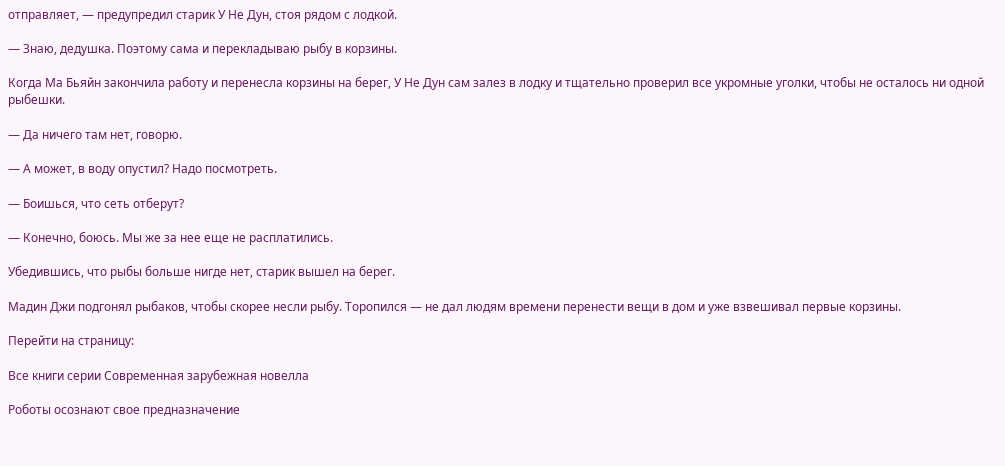отправляет, — предупредил старик У Не Дун, стоя рядом с лодкой.

— Знаю, дедушка. Поэтому сама и перекладываю рыбу в корзины.

Когда Ма Бьяйн закончила работу и перенесла корзины на берег, У Не Дун сам залез в лодку и тщательно проверил все укромные уголки, чтобы не осталось ни одной рыбешки.

— Да ничего там нет, говорю.

— А может, в воду опустил? Надо посмотреть.

— Боишься, что сеть отберут?

— Конечно, боюсь. Мы же за нее еще не расплатились.

Убедившись, что рыбы больше нигде нет, старик вышел на берег.

Мадин Джи подгонял рыбаков, чтобы скорее несли рыбу. Торопился — не дал людям времени перенести вещи в дом и уже взвешивал первые корзины.

Перейти на страницу:

Все книги серии Современная зарубежная новелла

Роботы осознают свое предназначение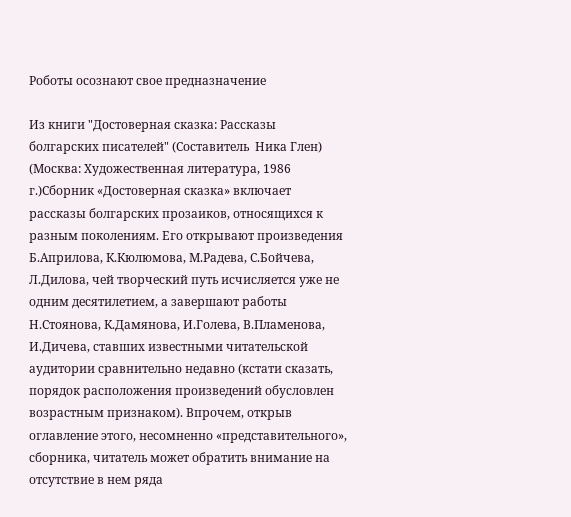Роботы осознают свое предназначение

Из книги "Достоверная сказка: Рассказы болгарских писателей" (Составитель  Ника Глен) (Москва: Художественная литература, 1986 г.)Сборник «Достоверная сказка» включает рассказы болгарских прозаиков, относящихся к разным поколениям. Его открывают произведения Б.Априлова, К.Кюлюмова, М.Радева, С.Бойчева, Л.Дилова, чей творческий путь исчисляется уже не одним десятилетием, а завершают работы Н.Стоянова, К.Дамянова, И.Голева, В.Пламенова, И.Дичева, ставших известными читательской аудитории сравнительно недавно (кстати сказать, порядок расположения произведений обусловлен возрастным признаком). Впрочем, открыв оглавление этого, несомненно «представительного», сборника, читатель может обратить внимание на отсутствие в нем ряда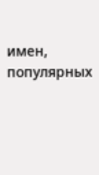имен, популярных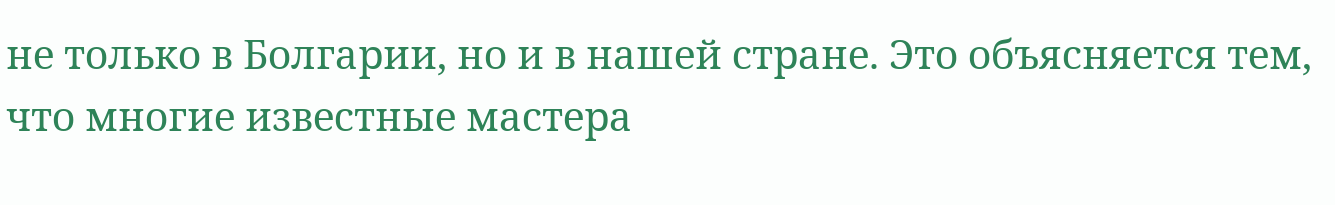не только в Болгарии, но и в нашей стране. Это объясняется тем, что многие известные мастера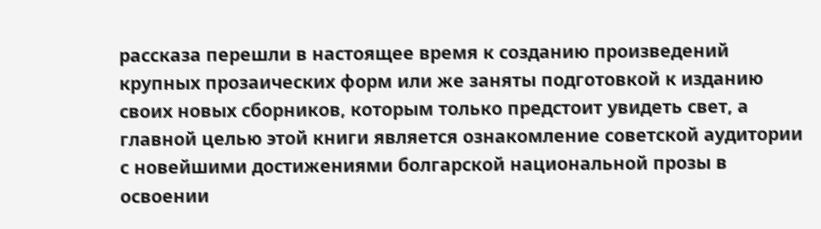рассказа перешли в настоящее время к созданию произведений крупных прозаических форм или же заняты подготовкой к изданию своих новых сборников, которым только предстоит увидеть свет, а главной целью этой книги является ознакомление советской аудитории с новейшими достижениями болгарской национальной прозы в освоении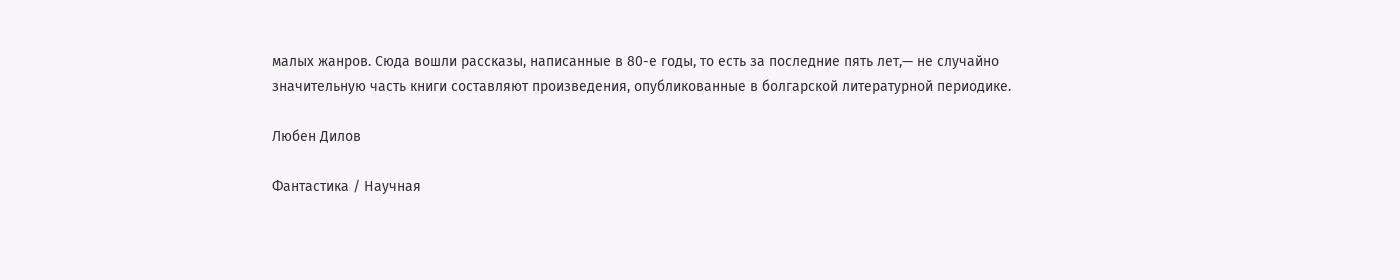малых жанров. Сюда вошли рассказы, написанные в 80-е годы, то есть за последние пять лет,— не случайно значительную часть книги составляют произведения, опубликованные в болгарской литературной периодике.

Любен Дилов

Фантастика / Научная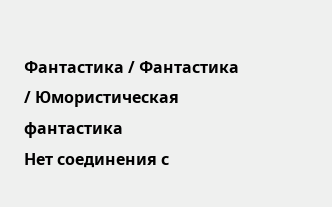Фантастика / Фантастика / Юмористическая фантастика
Нет соединения с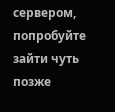сервером, попробуйте зайти чуть позже